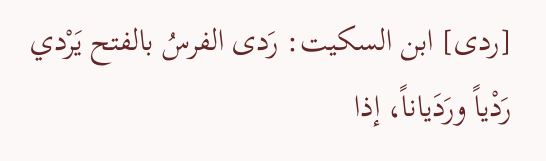[ردى] ابن السكيت: رَدى الفرسُ بالفتح يَرْدي رَدْياً ورَدَياناً، إذا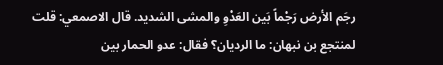رجَم الأرض رَجْماً بَين العَدْوِ والمشى الشديد. قال الاصمعي: قلت لمنتجع بن نبهان: ما الرديان؟ فقال: عدو الحمار بين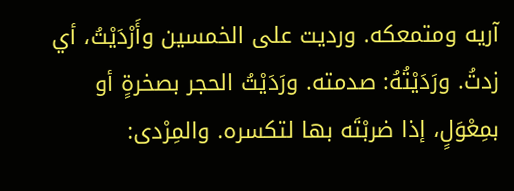آريه ومتمعكه. ورديت على الخمسين وأَرْدَيْتُ، أي زدتُ. ورَدَيْتُهُ: صدمته. ورَدَيْتُ الحجر بصخرةٍ أو بمِعْوَلٍ، إذا ضربْتَه بها لتكسره. والمِرْدى: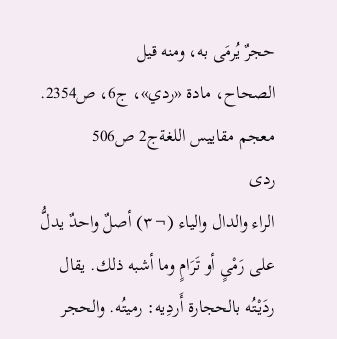حجرٌ يُرمَى به، ومنه قيل
الصحاح، مادة «ردي»، ج6، ص2354.
معجم مقاييس اللغةج2 ص506
ردى
الراء والدال والياء (¬٣) أصلٌ واحدٌ يدلُّ على رَمْىٍ أو تَرَامٍ وما أشبه ذلك. يقال ردَيْتُه بالحجارة أَردِيه: رميتُه. والحجر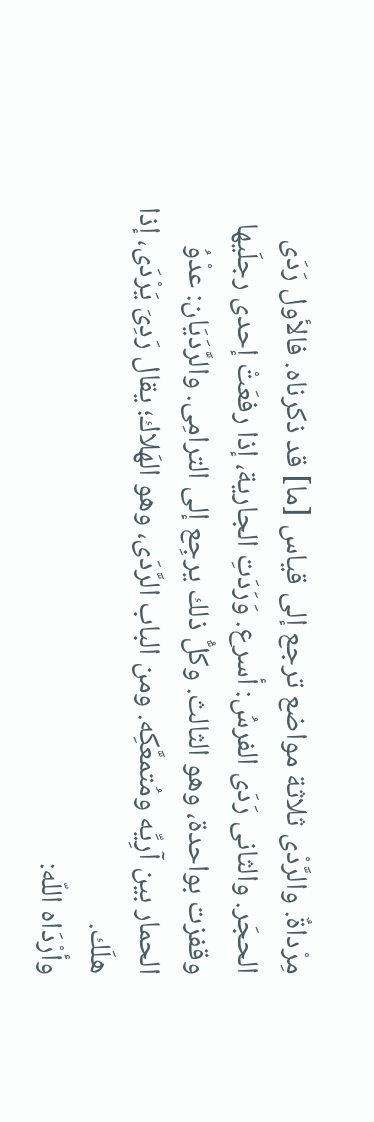مِرْداةٌ. والرَّدْى ثلاثة مواضع ترجع إلى قياس [ما] قد ذكرناه. فالأول رَدَى الحجَر. والثانى رَدَى الفرسُ: أسرع. وَرَدَتِ الجارية، إذا رفعَتْ إحدى رجلَيها وقفزت بواحدة، وهو الثالث. وكلُّ ذلك يرجِع إلى الترامِى. والرَّدَيَان: عدْوُ الحمار بين آرِيِّه ومُتمعَّكِه. ومن الباب الرَّدَى، وهو الهَلاك؛ يقال رَدِىَ يَرْدَى، إذا هلَك.
وأرْدَاه اللّه: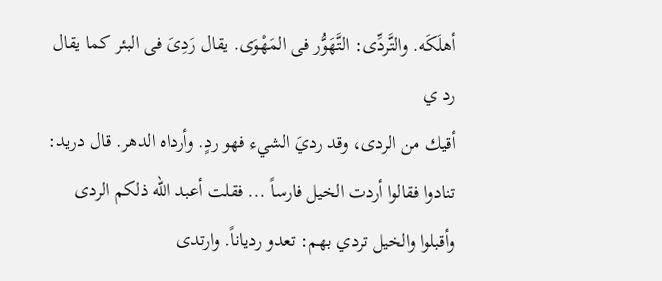أهلَكَه. والتَّردِّى: التَّهَوُّر فى المَهْوَى. يقال رَدِىَ فى البئر كما يقال
رد ي
أقيك من الردى، وقد رديَ الشيء فهو ردٍ. وأرداه الدهر. قال دريد:
تنادوا فقالوا أردت الخيل فارساً ... فقلت أعبد الله ذلكم الردى
وأقبلوا والخيل تردي بهم: تعدو ردياناً. وارتدى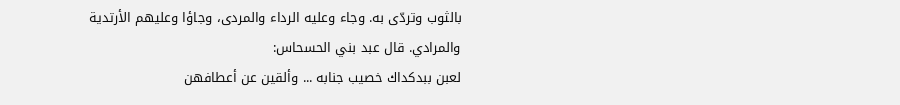بالثوب وتردّى به. وجاء وعليه الرداء والمردى، وجاؤا وعليهم الأرتدية والمرادي. قال عبد بني الحسحاس:
لعبن ببدكداك خصيب جنابه ... وألقين عن أعطافهن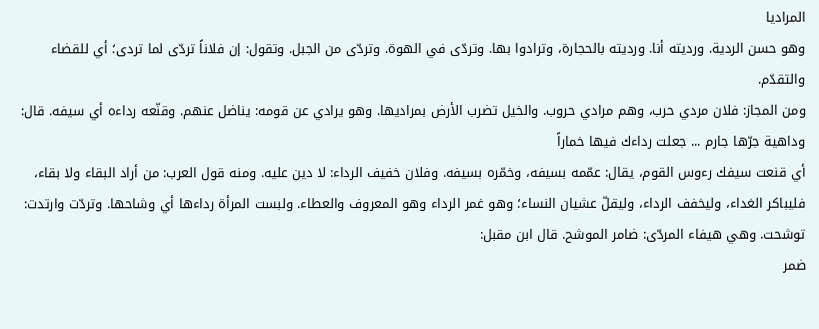المراديا
وهو حسن الردية. ورديته أنا. ورديته بالحجارة، وترادوا بها. وتردّى في الهوة. وتردّى من الجبل. وتقول: إن فلاناً تردّى لما تردى؛ أي للقضاء والتقدّم.
ومن المجاز: فلان مردي حرب، وهم مرادي حروب. والخيل تضرب الأرض بمراديها. وهو يرادي عن قومه: يناضل عنهم. وقنّعه رداءه أي سيفه. قال:
وداهية جرّها جارم ... جعلت رداءك فيها خماراً
أي قنعت سيفك رءوس القوم، يقال: عمّمه بسيفه، وخمّره بسيفه. وفلان خفيف الرداء: لا دين عليه. ومنه قول العرب: من أراد البقاء ولا بقاء، فليباكر الغداء، وليخفف الرداء، وليقلّ عشيان النساء؛ وهو غمر الرداء وهو المعروف والعطاء. ولبست المرأة رداءها أي وشاحها. وتردّت وارتدت: توشحت. وهي هيفاء المردّى: ضامر الموشح. قال ابن مقبل:
ضمر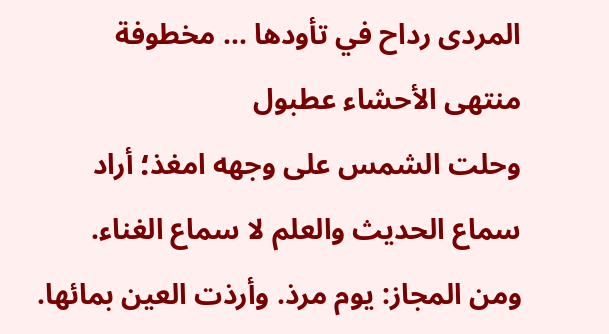المردى رداح في تأودها ... مخطوفة منتهى الأحشاء عطبول
وحلت الشمس على وجهه امغذ؛ أراد سماع الحديث والعلم لا سماع الغناء.
ومن المجاز: يوم مرذ. وأرذت العين بمائها.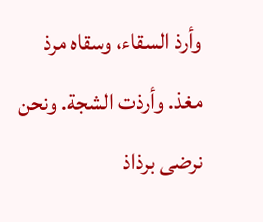وأرذ السقاء، وسقاه مرذ مغذ. وأرذت الشجة. ونحن نرضى برذاذ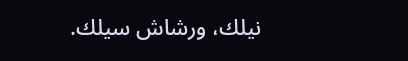نيلك، ورشاش سيلك.